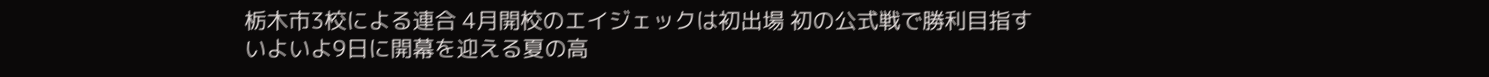栃木市3校による連合 4月開校のエイジェックは初出場 初の公式戦で勝利目指す
いよいよ9日に開幕を迎える夏の高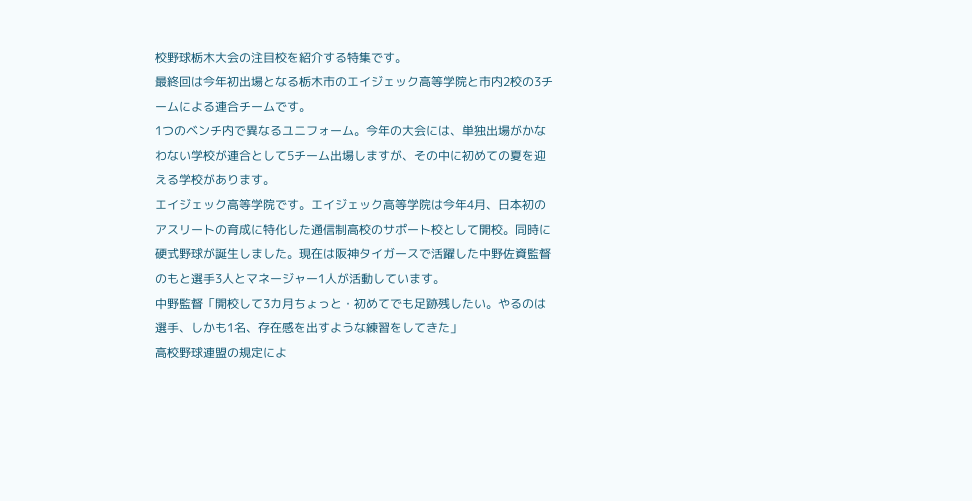校野球栃木大会の注目校を紹介する特集です。
最終回は今年初出場となる栃木市のエイジェック高等学院と市内2校の3チームによる連合チームです。
1つのベンチ内で異なるユニフォーム。今年の大会には、単独出場がかなわない学校が連合として5チーム出場しますが、その中に初めての夏を迎える学校があります。
エイジェック高等学院です。エイジェック高等学院は今年4月、日本初のアスリートの育成に特化した通信制高校のサポート校として開校。同時に硬式野球が誕生しました。現在は阪神タイガースで活躍した中野佐資監督のもと選手3人とマネージャー1人が活動しています。
中野監督「開校して3カ月ちょっと・初めてでも足跡残したい。やるのは選手、しかも1名、存在感を出すような練習をしてきた」
高校野球連盟の規定によ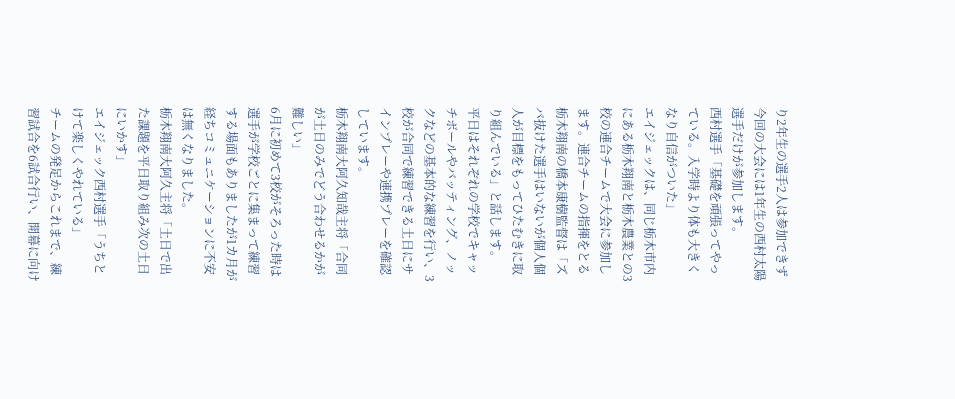り2年生の選手2人は参加できず今回の大会には1年生の西村太陽選手だけが参加します。
西村選手「基礎を頑張ってやっている。入学時より体も大きくなり自信がついた」
エイジェックは、同じ栃木市内にある栃木翔南と栃木農業との3校の連合チームで大会に参加します。連合チームの指揮をとる栃木翔南の橋本康樹監督は「ズバ抜けた選手はいないが個人個人が目標をもってひたむきに取り組んでいる」と話します。
平日はそれぞれの学校でキャッチボールやバッティング、ノックなどの基本的な練習を行い、3校が合同で練習できる土日にサインプレーや連携プレーを確認しています。
栃木翔南大阿久知哉主将「合同が土日のみでどう合わせるかが難しい」
6月に初めて3校がそろった時は選手が学校ごとに集まって練習する場面もありましたが1カ月が経ちコミュニケーションに不安は無くなりました。
栃木翔南大阿久主将「土日で出た課題を平日取り組み次の土日にいかす」
エイジェック西村選手「うちとけて楽しくやれている」
チームの発足からこれまで、練習試合を6試合行い、開幕に向け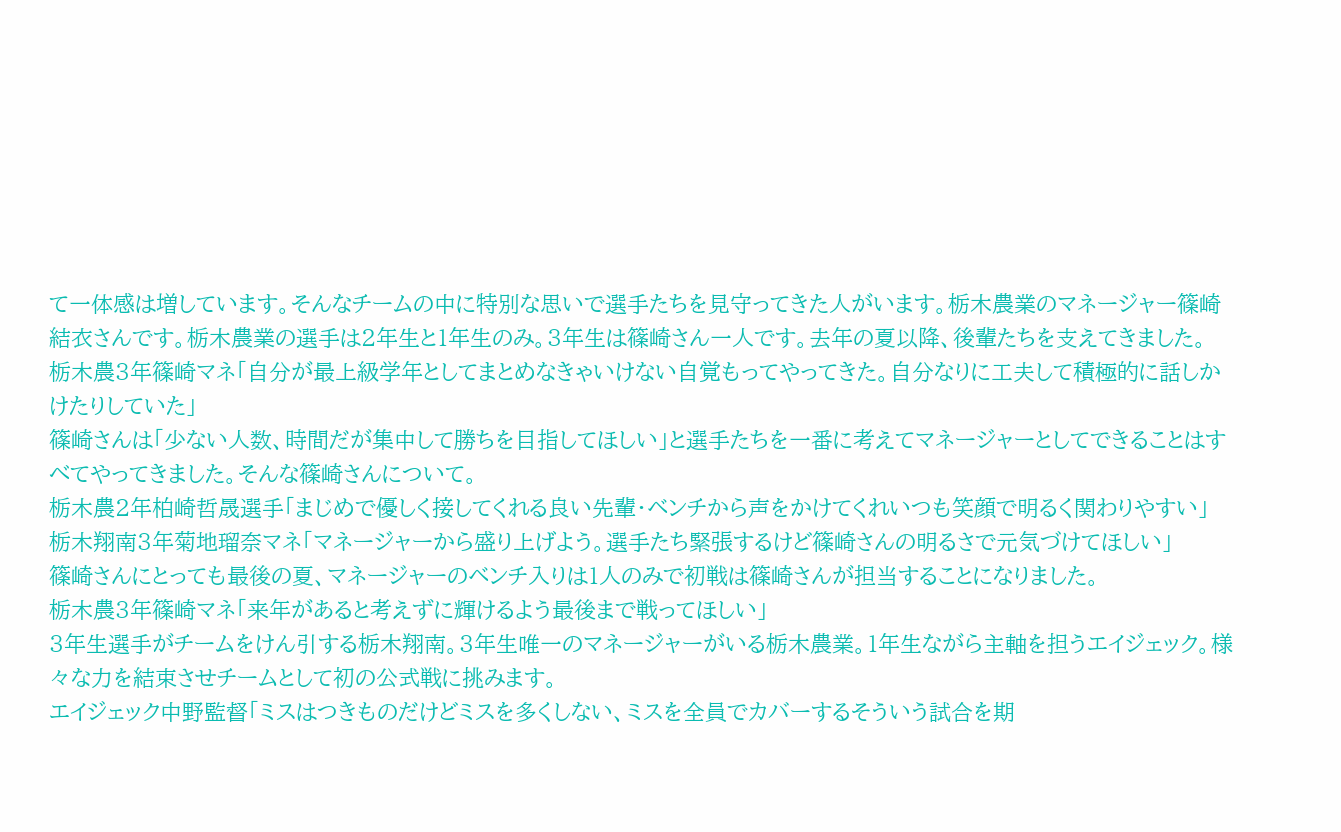て一体感は増しています。そんなチームの中に特別な思いで選手たちを見守ってきた人がいます。栃木農業のマネージャー篠崎結衣さんです。栃木農業の選手は2年生と1年生のみ。3年生は篠崎さん一人です。去年の夏以降、後輩たちを支えてきました。
栃木農3年篠崎マネ「自分が最上級学年としてまとめなきゃいけない自覚もってやってきた。自分なりに工夫して積極的に話しかけたりしていた」
篠崎さんは「少ない人数、時間だが集中して勝ちを目指してほしい」と選手たちを一番に考えてマネージャーとしてできることはすべてやってきました。そんな篠崎さんについて。
栃木農2年柏崎哲晟選手「まじめで優しく接してくれる良い先輩・ベンチから声をかけてくれいつも笑顔で明るく関わりやすい」
栃木翔南3年菊地瑠奈マネ「マネージャーから盛り上げよう。選手たち緊張するけど篠崎さんの明るさで元気づけてほしい」
篠崎さんにとっても最後の夏、マネージャーのベンチ入りは1人のみで初戦は篠崎さんが担当することになりました。
栃木農3年篠崎マネ「来年があると考えずに輝けるよう最後まで戦ってほしい」
3年生選手がチームをけん引する栃木翔南。3年生唯一のマネージャーがいる栃木農業。1年生ながら主軸を担うエイジェック。様々な力を結束させチームとして初の公式戦に挑みます。
エイジェック中野監督「ミスはつきものだけどミスを多くしない、ミスを全員でカバーするそういう試合を期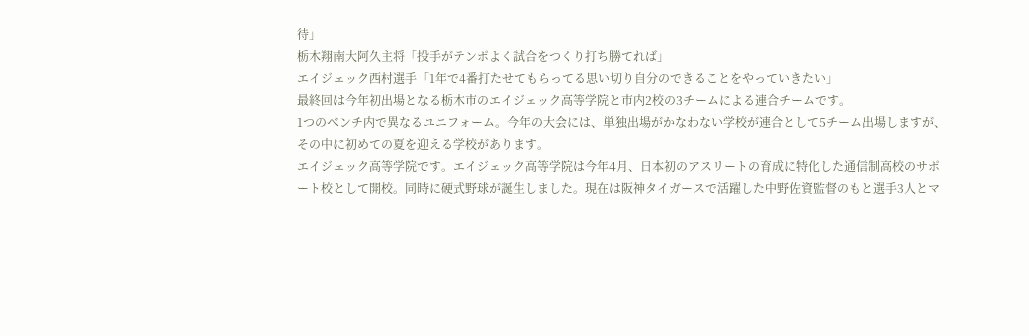待」
栃木翔南大阿久主将「投手がテンポよく試合をつくり打ち勝てれば」
エイジェック西村選手「1年で4番打たせてもらってる思い切り自分のできることをやっていきたい」
最終回は今年初出場となる栃木市のエイジェック高等学院と市内2校の3チームによる連合チームです。
1つのベンチ内で異なるユニフォーム。今年の大会には、単独出場がかなわない学校が連合として5チーム出場しますが、その中に初めての夏を迎える学校があります。
エイジェック高等学院です。エイジェック高等学院は今年4月、日本初のアスリートの育成に特化した通信制高校のサポート校として開校。同時に硬式野球が誕生しました。現在は阪神タイガースで活躍した中野佐資監督のもと選手3人とマ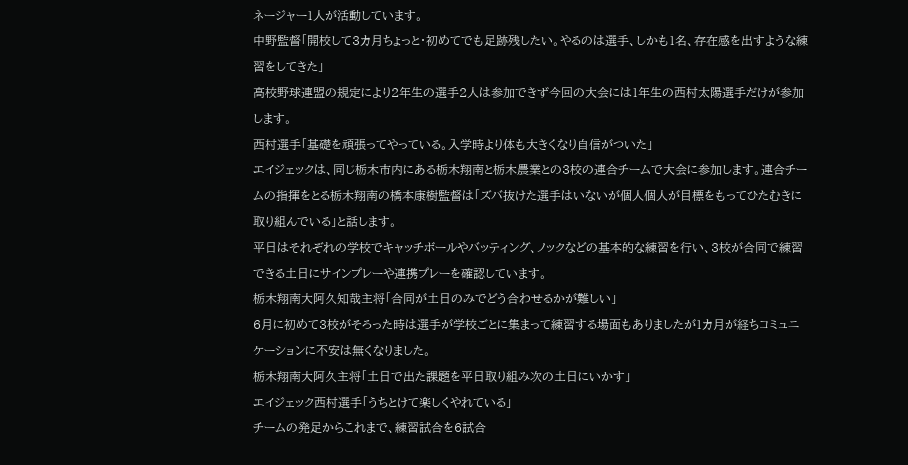ネージャー1人が活動しています。
中野監督「開校して3カ月ちょっと・初めてでも足跡残したい。やるのは選手、しかも1名、存在感を出すような練習をしてきた」
高校野球連盟の規定により2年生の選手2人は参加できず今回の大会には1年生の西村太陽選手だけが参加します。
西村選手「基礎を頑張ってやっている。入学時より体も大きくなり自信がついた」
エイジェックは、同じ栃木市内にある栃木翔南と栃木農業との3校の連合チームで大会に参加します。連合チームの指揮をとる栃木翔南の橋本康樹監督は「ズバ抜けた選手はいないが個人個人が目標をもってひたむきに取り組んでいる」と話します。
平日はそれぞれの学校でキャッチボールやバッティング、ノックなどの基本的な練習を行い、3校が合同で練習できる土日にサインプレーや連携プレーを確認しています。
栃木翔南大阿久知哉主将「合同が土日のみでどう合わせるかが難しい」
6月に初めて3校がそろった時は選手が学校ごとに集まって練習する場面もありましたが1カ月が経ちコミュニケーションに不安は無くなりました。
栃木翔南大阿久主将「土日で出た課題を平日取り組み次の土日にいかす」
エイジェック西村選手「うちとけて楽しくやれている」
チームの発足からこれまで、練習試合を6試合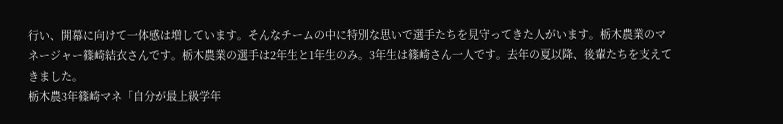行い、開幕に向けて一体感は増しています。そんなチームの中に特別な思いで選手たちを見守ってきた人がいます。栃木農業のマネージャー篠崎結衣さんです。栃木農業の選手は2年生と1年生のみ。3年生は篠崎さん一人です。去年の夏以降、後輩たちを支えてきました。
栃木農3年篠崎マネ「自分が最上級学年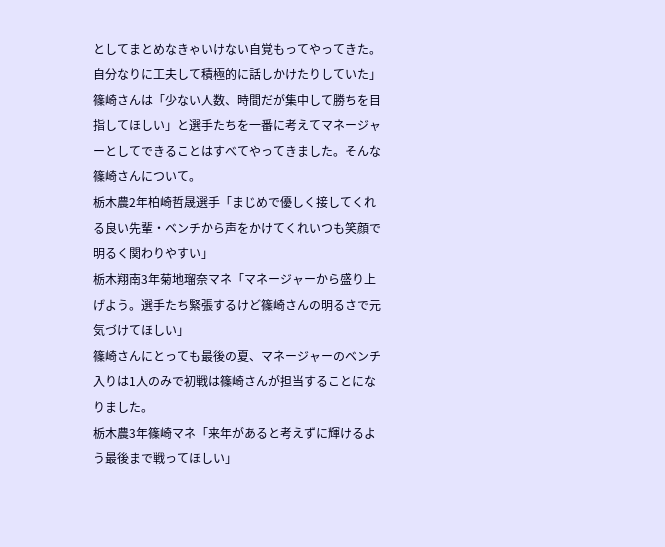としてまとめなきゃいけない自覚もってやってきた。自分なりに工夫して積極的に話しかけたりしていた」
篠崎さんは「少ない人数、時間だが集中して勝ちを目指してほしい」と選手たちを一番に考えてマネージャーとしてできることはすべてやってきました。そんな篠崎さんについて。
栃木農2年柏崎哲晟選手「まじめで優しく接してくれる良い先輩・ベンチから声をかけてくれいつも笑顔で明るく関わりやすい」
栃木翔南3年菊地瑠奈マネ「マネージャーから盛り上げよう。選手たち緊張するけど篠崎さんの明るさで元気づけてほしい」
篠崎さんにとっても最後の夏、マネージャーのベンチ入りは1人のみで初戦は篠崎さんが担当することになりました。
栃木農3年篠崎マネ「来年があると考えずに輝けるよう最後まで戦ってほしい」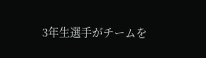3年生選手がチームを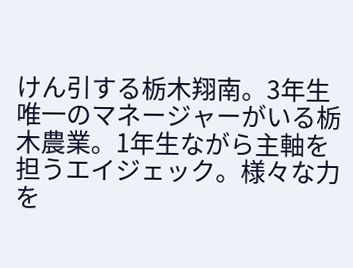けん引する栃木翔南。3年生唯一のマネージャーがいる栃木農業。1年生ながら主軸を担うエイジェック。様々な力を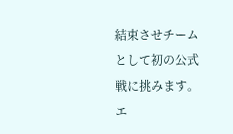結束させチームとして初の公式戦に挑みます。
エ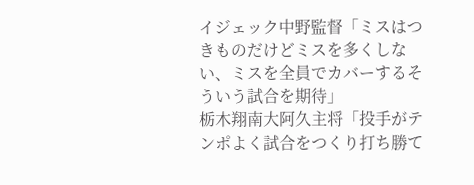イジェック中野監督「ミスはつきものだけどミスを多くしない、ミスを全員でカバーするそういう試合を期待」
栃木翔南大阿久主将「投手がテンポよく試合をつくり打ち勝て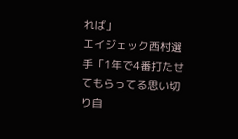れば」
エイジェック西村選手「1年で4番打たせてもらってる思い切り自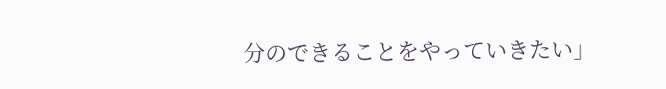分のできることをやっていきたい」